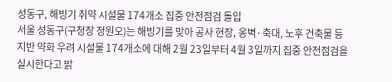성동구, 해빙기 취약 시설물 174개소 집중 안전점검 돌입
서울 성동구(구청장 정원오)는 해빙기를 맞아 공사 현장, 옹벽·축대, 노후 건축물 등 지반 약화 우려 시설물 174개소에 대해 2월 23일부터 4월 3일까지 집중 안전점검을 실시한다고 밝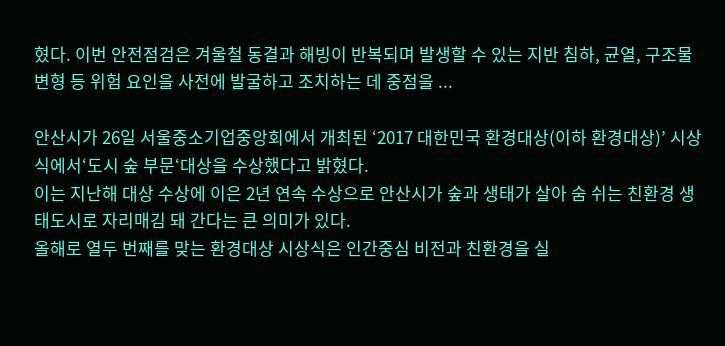혔다. 이번 안전점검은 겨울철 동결과 해빙이 반복되며 발생할 수 있는 지반 침하, 균열, 구조물 변형 등 위험 요인을 사전에 발굴하고 조치하는 데 중점을 ...

안산시가 26일 서울중소기업중앙회에서 개최된 ‘2017 대한민국 환경대상(이하 환경대상)’ 시상식에서‘도시 숲 부문‘대상을 수상했다고 밝혔다.
이는 지난해 대상 수상에 이은 2년 연속 수상으로 안산시가 숲과 생태가 살아 숨 쉬는 친환경 생태도시로 자리매김 돼 간다는 큰 의미가 있다.
올해로 열두 번째를 맞는 환경대상 시상식은 인간중심 비전과 친환경을 실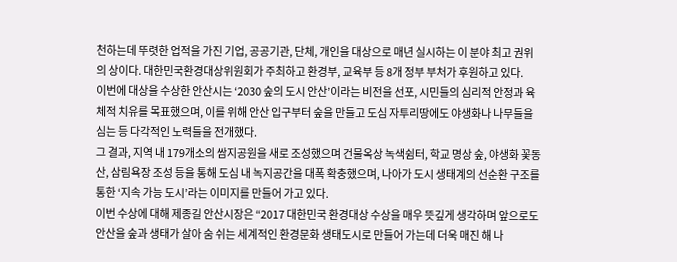천하는데 뚜렷한 업적을 가진 기업, 공공기관, 단체, 개인을 대상으로 매년 실시하는 이 분야 최고 권위의 상이다. 대한민국환경대상위원회가 주최하고 환경부, 교육부 등 8개 정부 부처가 후원하고 있다.
이번에 대상을 수상한 안산시는 ‘2030 숲의 도시 안산’이라는 비전을 선포, 시민들의 심리적 안정과 육체적 치유를 목표했으며, 이를 위해 안산 입구부터 숲을 만들고 도심 자투리땅에도 야생화나 나무들을 심는 등 다각적인 노력들을 전개했다.
그 결과, 지역 내 179개소의 쌈지공원을 새로 조성했으며 건물옥상 녹색쉼터, 학교 명상 숲, 야생화 꽃동산, 삼림욕장 조성 등을 통해 도심 내 녹지공간을 대폭 확충했으며, 나아가 도시 생태계의 선순환 구조를 통한 ‘지속 가능 도시’라는 이미지를 만들어 가고 있다.
이번 수상에 대해 제종길 안산시장은 “2017 대한민국 환경대상 수상을 매우 뜻깊게 생각하며 앞으로도 안산을 숲과 생태가 살아 숨 쉬는 세계적인 환경문화 생태도시로 만들어 가는데 더욱 매진 해 나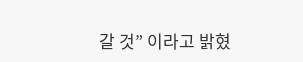갈 것” 이라고 밝혔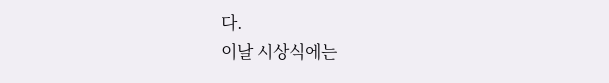다.
이날 시상식에는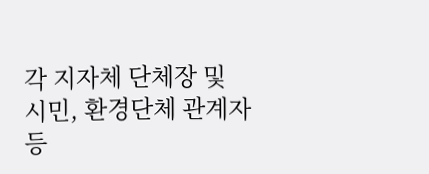각 지자체 단체장 및 시민, 환경단체 관계자 등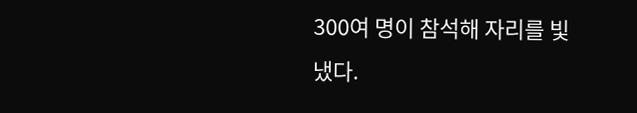300여 명이 참석해 자리를 빛냈다.